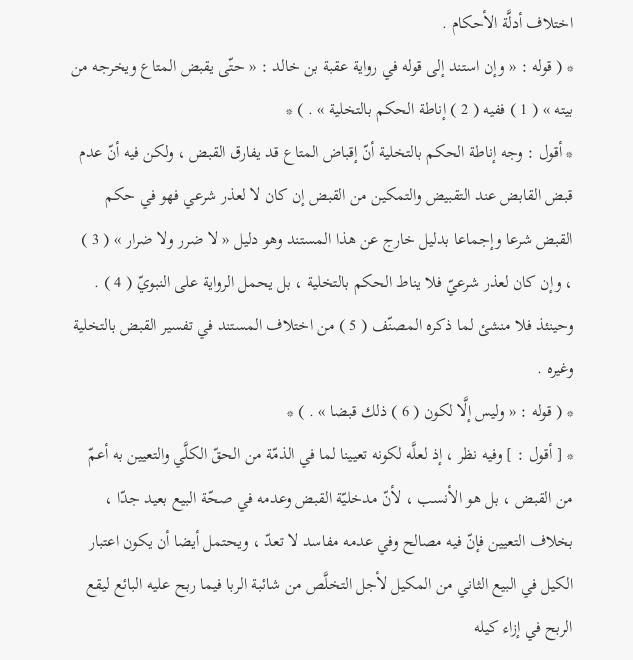اختلاف أدلَّة الأحكام .
* ( قوله : « وإن استند إلى قوله في رواية عقبة بن خالد : « حتّى يقبض المتاع ويخرجه من بيته » ( 1 ) ففيه ( 2 ) إناطة الحكم بالتخلية » . ) *
* أقول : وجه إناطة الحكم بالتخلية أنّ إقباض المتاع قد يفارق القبض ، ولكن فيه أنّ عدم قبض القابض عند التقبيض والتمكين من القبض إن كان لا لعذر شرعي فهو في حكم القبض شرعا وإجماعا بدليل خارج عن هذا المستند وهو دليل « لا ضرر ولا ضرار » ( 3 ) ، وإن كان لعذر شرعيّ فلا يناط الحكم بالتخلية ، بل يحمل الرواية على النبويّ ( 4 ) . وحينئذ فلا منشئ لما ذكره المصنّف ( 5 ) من اختلاف المستند في تفسير القبض بالتخلية وغيره .
* ( قوله : « وليس إلَّا لكون ( 6 ) ذلك قبضا » . ) *
* [ أقول : ] وفيه نظر ، إذ لعلَّه لكونه تعيينا لما في الذمّة من الحقّ الكلَّي والتعيين به أعمّ من القبض ، بل هو الأنسب ، لأنّ مدخليّة القبض وعدمه في صحّة البيع بعيد جدّا ، بخلاف التعيين فإنّ فيه مصالح وفي عدمه مفاسد لا تعدّ ، ويحتمل أيضا أن يكون اعتبار الكيل في البيع الثاني من المكيل لأجل التخلَّص من شائبة الربا فيما ربح عليه البائع ليقع الربح في إزاء كيله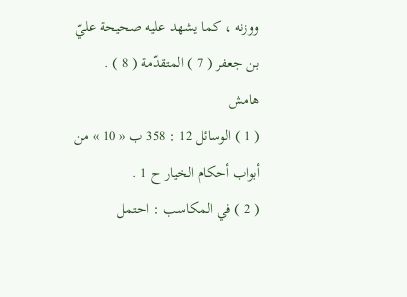ووزنه ، كما يشهد عليه صحيحة عليّ بن جعفر ( 7 ) المتقدّمة ( 8 ) .
هامش
( 1 ) الوسائل 12 : 358 ب « 10 » من أبواب أحكام الخيار ح 1 .
( 2 ) في المكاسب : احتمل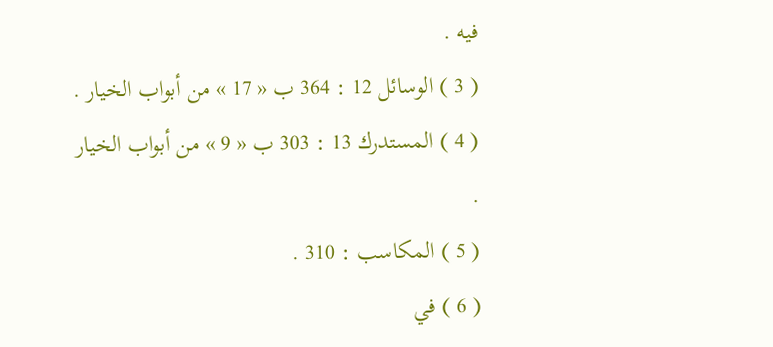فيه .
( 3 ) الوسائل 12 : 364 ب « 17 » من أبواب الخيار .
( 4 ) المستدرك 13 : 303 ب « 9 » من أبواب الخيار .
( 5 ) المكاسب : 310 .
( 6 ) في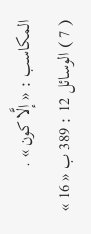المكاسب : « إلَّا كون » .
( 7 ) الوسائل 12 : 389 ب « 16 »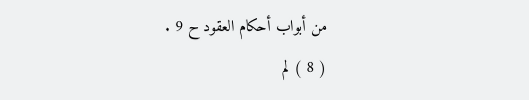من أبواب أحكام العقود ح 9 .
( 8 ) لم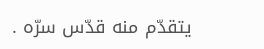يتقدّم منه قدّس سرّه .